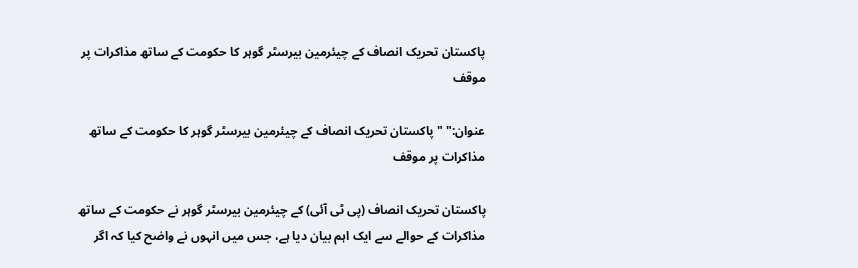پاکستان تحریک انصاف کے چیئرمین بیرسٹر گوہر کا حکومت کے ساتھ مذاکرات پر موقف

عنوان:" "پاکستان تحریک انصاف کے چیئرمین بیرسٹر گوہر کا حکومت کے ساتھ مذاکرات پر موقف

پاکستان تحریک انصاف (پی ٹی آئی) کے چیئرمین بیرسٹر گوہر نے حکومت کے ساتھ مذاکرات کے حوالے سے ایک اہم بیان دیا ہے، جس میں انہوں نے واضح کیا کہ اگر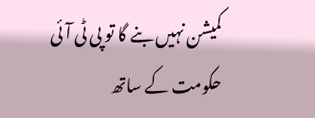کمیشن نہیں بنے گا تو پی ٹی آئی حکومت کے ساتھ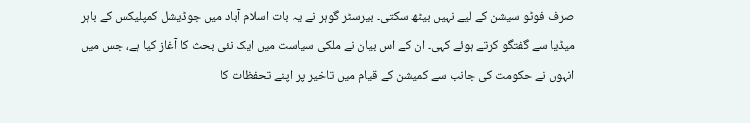صرف فوٹو سیشن کے لیے نہیں بیٹھ سکتی۔ بیرسٹر گوہر نے یہ بات اسلام آباد میں جوڈیشل کمپلیکس کے باہر میڈیا سے گفتگو کرتے ہوئے کہی۔ ان کے اس بیان نے ملکی سیاست میں ایک نئی بحث کا آغاز کیا ہے، جس میں انہوں نے حکومت کی جانب سے کمیشن کے قیام میں تاخیر پر اپنے تحفظات کا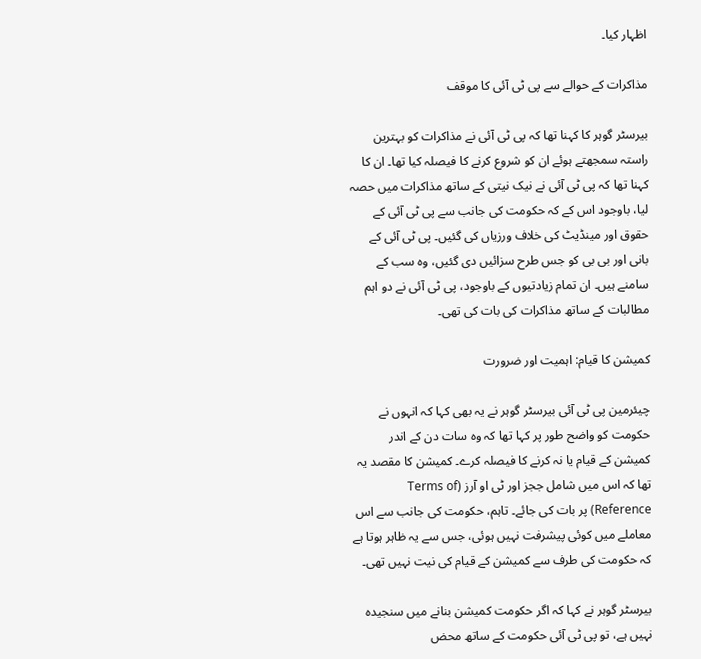اظہار کیا۔

مذاکرات کے حوالے سے پی ٹی آئی کا موقف

بیرسٹر گوہر کا کہنا تھا کہ پی ٹی آئی نے مذاکرات کو بہترین راستہ سمجھتے ہوئے ان کو شروع کرنے کا فیصلہ کیا تھا۔ ان کا کہنا تھا کہ پی ٹی آئی نے نیک نیتی کے ساتھ مذاکرات میں حصہ لیا، باوجود اس کے کہ حکومت کی جانب سے پی ٹی آئی کے حقوق اور مینڈیٹ کی خلاف ورزیاں کی گئیں۔ پی ٹی آئی کے بانی اور بی بی کو جس طرح سزائیں دی گئیں، وہ سب کے سامنے ہیں۔ ان تمام زیادتیوں کے باوجود، پی ٹی آئی نے دو اہم مطالبات کے ساتھ مذاکرات کی بات کی تھی۔

کمیشن کا قیام: اہمیت اور ضرورت

چیئرمین پی ٹی آئی بیرسٹر گوہر نے یہ بھی کہا کہ انہوں نے حکومت کو واضح طور پر کہا تھا کہ وہ سات دن کے اندر کمیشن کے قیام یا نہ کرنے کا فیصلہ کرے۔ کمیشن کا مقصد یہ تھا کہ اس میں شامل ججز اور ٹی او آرز (Terms of Reference) پر بات کی جائے۔ تاہم، حکومت کی جانب سے اس معاملے میں کوئی پیشرفت نہیں ہوئی، جس سے یہ ظاہر ہوتا ہے کہ حکومت کی طرف سے کمیشن کے قیام کی نیت نہیں تھی۔

بیرسٹر گوہر نے کہا کہ اگر حکومت کمیشن بنانے میں سنجیدہ نہیں ہے، تو پی ٹی آئی حکومت کے ساتھ محض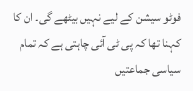فوٹو سیشن کے لیے نہیں بیٹھے گی۔ ان کا کہنا تھا کہ پی ٹی آئی چاہتی ہے کہ تمام سیاسی جماعتیں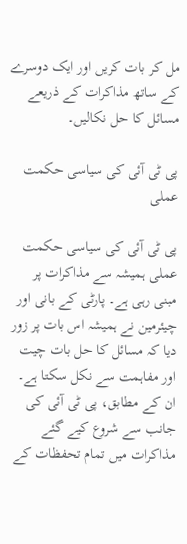مل کر بات کریں اور ایک دوسرے کے ساتھ مذاکرات کے ذریعے مسائل کا حل نکالیں۔

پی ٹی آئی کی سیاسی حکمت عملی

پی ٹی آئی کی سیاسی حکمت عملی ہمیشہ سے مذاکرات پر مبنی رہی ہے۔ پارٹی کے بانی اور چیئرمین نے ہمیشہ اس بات پر زور دیا کہ مسائل کا حل بات چیت اور مفاہمت سے نکل سکتا ہے۔ ان کے مطابق، پی ٹی آئی کی جانب سے شروع کیے گئے مذاکرات میں تمام تحفظات کے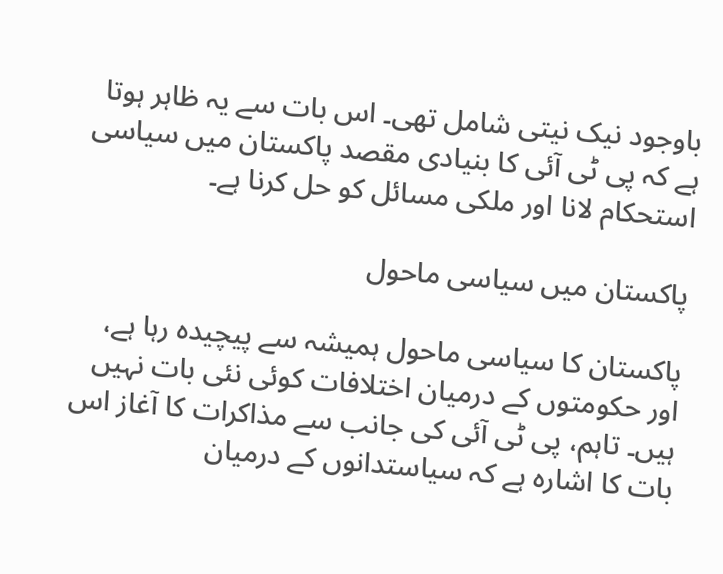باوجود نیک نیتی شامل تھی۔ اس بات سے یہ ظاہر ہوتا ہے کہ پی ٹی آئی کا بنیادی مقصد پاکستان میں سیاسی استحکام لانا اور ملکی مسائل کو حل کرنا ہے۔

پاکستان میں سیاسی ماحول

پاکستان کا سیاسی ماحول ہمیشہ سے پیچیدہ رہا ہے، اور حکومتوں کے درمیان اختلافات کوئی نئی بات نہیں ہیں۔ تاہم، پی ٹی آئی کی جانب سے مذاکرات کا آغاز اس بات کا اشارہ ہے کہ سیاستدانوں کے درمیان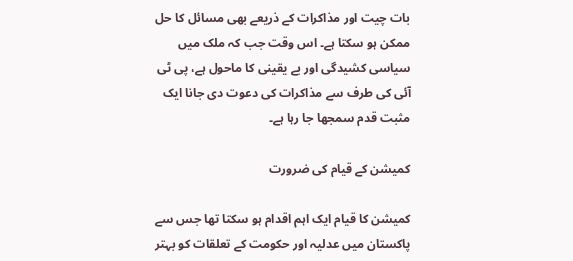بات چیت اور مذاکرات کے ذریعے بھی مسائل کا حل ممکن ہو سکتا ہے۔ اس وقت جب کہ ملک میں سیاسی کشیدگی اور بے یقینی کا ماحول ہے، پی ٹی آئی کی طرف سے مذاکرات کی دعوت دی جانا ایک مثبت قدم سمجھا جا رہا ہے۔

کمیشن کے قیام کی ضرورت

کمیشن کا قیام ایک اہم اقدام ہو سکتا تھا جس سے پاکستان میں عدلیہ اور حکومت کے تعلقات کو بہتر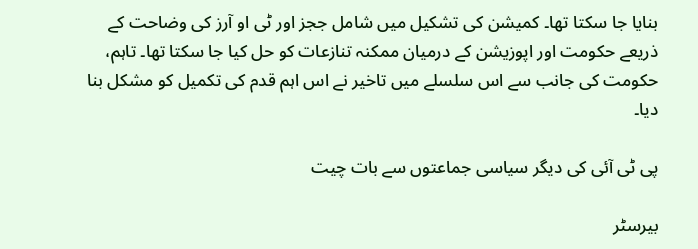بنایا جا سکتا تھا۔ کمیشن کی تشکیل میں شامل ججز اور ٹی او آرز کی وضاحت کے ذریعے حکومت اور اپوزیشن کے درمیان ممکنہ تنازعات کو حل کیا جا سکتا تھا۔ تاہم، حکومت کی جانب سے اس سلسلے میں تاخیر نے اس اہم قدم کی تکمیل کو مشکل بنا دیا۔

پی ٹی آئی کی دیگر سیاسی جماعتوں سے بات چیت

بیرسٹر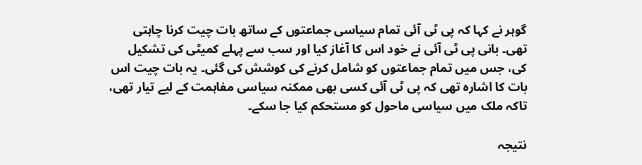گوہر نے کہا کہ پی ٹی آئی تمام سیاسی جماعتوں کے ساتھ بات چیت کرنا چاہتی تھی۔ بانی پی ٹی آئی نے خود اس کا آغاز کیا اور سب سے پہلے کمیٹی کی تشکیل کی، جس میں تمام جماعتوں کو شامل کرنے کی کوشش کی گئی۔ یہ بات چیت اس بات کا اشارہ تھی کہ پی ٹی آئی کسی بھی ممکنہ سیاسی مفاہمت کے لیے تیار تھی، تاکہ ملک میں سیاسی ماحول کو مستحکم کیا جا سکے۔

نتیجہ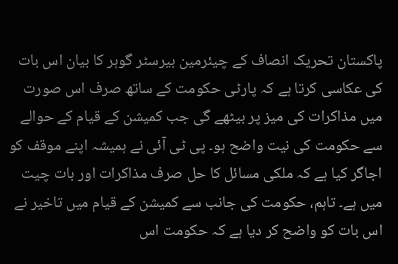پاکستان تحریک انصاف کے چیئرمین بیرسٹر گوہر کا بیان اس بات کی عکاسی کرتا ہے کہ پارٹی حکومت کے ساتھ صرف اس صورت میں مذاکرات کی میز پر بیٹھے گی جب کمیشن کے قیام کے حوالے سے حکومت کی نیت واضح ہو۔ پی ٹی آئی نے ہمیشہ اپنے موقف کو اجاگر کیا ہے کہ ملکی مسائل کا حل صرف مذاکرات اور بات چیت میں ہے۔ تاہم، حکومت کی جانب سے کمیشن کے قیام میں تاخیر نے اس بات کو واضح کر دیا ہے کہ حکومت اس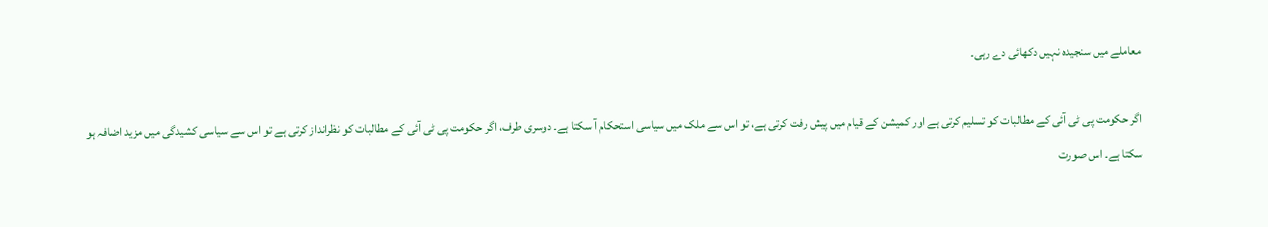معاملے میں سنجیدہ نہیں دکھائی دے رہی۔

اگر حکومت پی ٹی آئی کے مطالبات کو تسلیم کرتی ہے اور کمیشن کے قیام میں پیش رفت کرتی ہے، تو اس سے ملک میں سیاسی استحکام آ سکتا ہے۔ دوسری طرف، اگر حکومت پی ٹی آئی کے مطالبات کو نظرانداز کرتی ہے تو اس سے سیاسی کشیدگی میں مزید اضافہ ہو سکتا ہے۔ اس صورت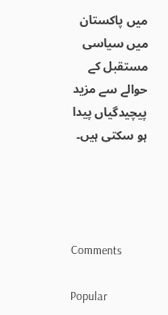میں پاکستان میں سیاسی مستقبل کے حوالے سے مزید پیچیدگیاں پیدا ہو سکتی ہیں۔




Comments

Popular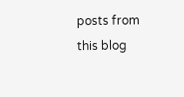posts from this blog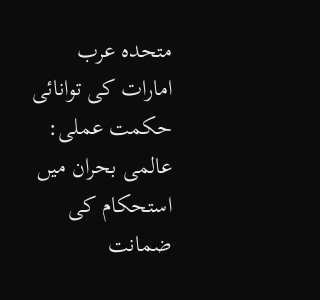متحدہ عرب امارات کی توانائی حکمت عملی: عالمی بحران میں استحکام کی ضمانت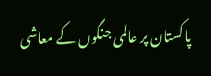پاکستان پر عالمی جنگوں کے معاشی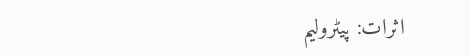اثرات: پیٹرولیم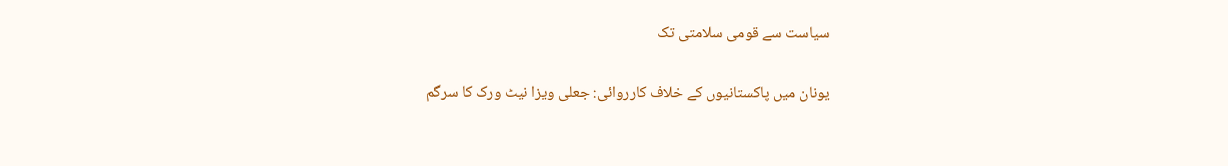سیاست سے قومی سلامتی تک

یونان میں پاکستانیوں کے خلاف کارروائی: جعلی ویزا نیٹ ورک کا سرگم